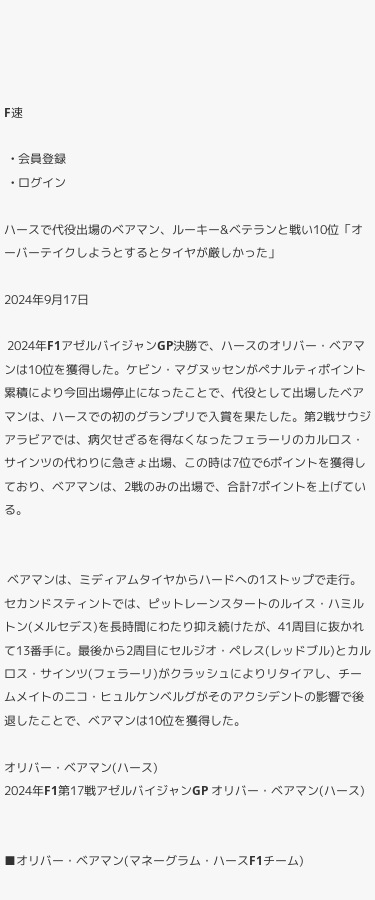F速

  • 会員登録
  • ログイン

ハースで代役出場のベアマン、ルーキー&ベテランと戦い10位「オーバーテイクしようとするとタイヤが厳しかった」

2024年9月17日

 2024年F1アゼルバイジャンGP決勝で、ハースのオリバー・ベアマンは10位を獲得した。ケビン・マグヌッセンがペナルティポイント累積により今回出場停止になったことで、代役として出場したベアマンは、ハースでの初のグランプリで入賞を果たした。第2戦サウジアラビアでは、病欠せざるを得なくなったフェラーリのカルロス・サインツの代わりに急きょ出場、この時は7位で6ポイントを獲得しており、ベアマンは、2戦のみの出場で、合計7ポイントを上げている。


 ベアマンは、ミディアムタイヤからハードへの1ストップで走行。セカンドスティントでは、ピットレーンスタートのルイス・ハミルトン(メルセデス)を長時間にわたり抑え続けたが、41周目に抜かれて13番手に。最後から2周目にセルジオ・ペレス(レッドブル)とカルロス・サインツ(フェラーリ)がクラッシュによりリタイアし、チームメイトのニコ・ヒュルケンベルグがそのアクシデントの影響で後退したことで、ベアマンは10位を獲得した。

オリバー・ベアマン(ハース)
2024年F1第17戦アゼルバイジャンGP オリバー・ベアマン(ハース)


■オリバー・ベアマン(マネーグラム・ハースF1チーム)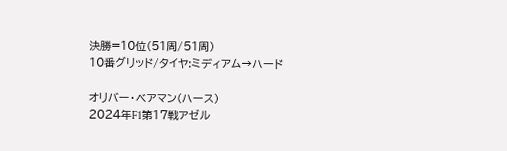決勝=10位(51周/51周)
10番グリッド/タイヤ:ミディアム→ハード

オリバー・ベアマン(ハース)
2024年F1第17戦アゼル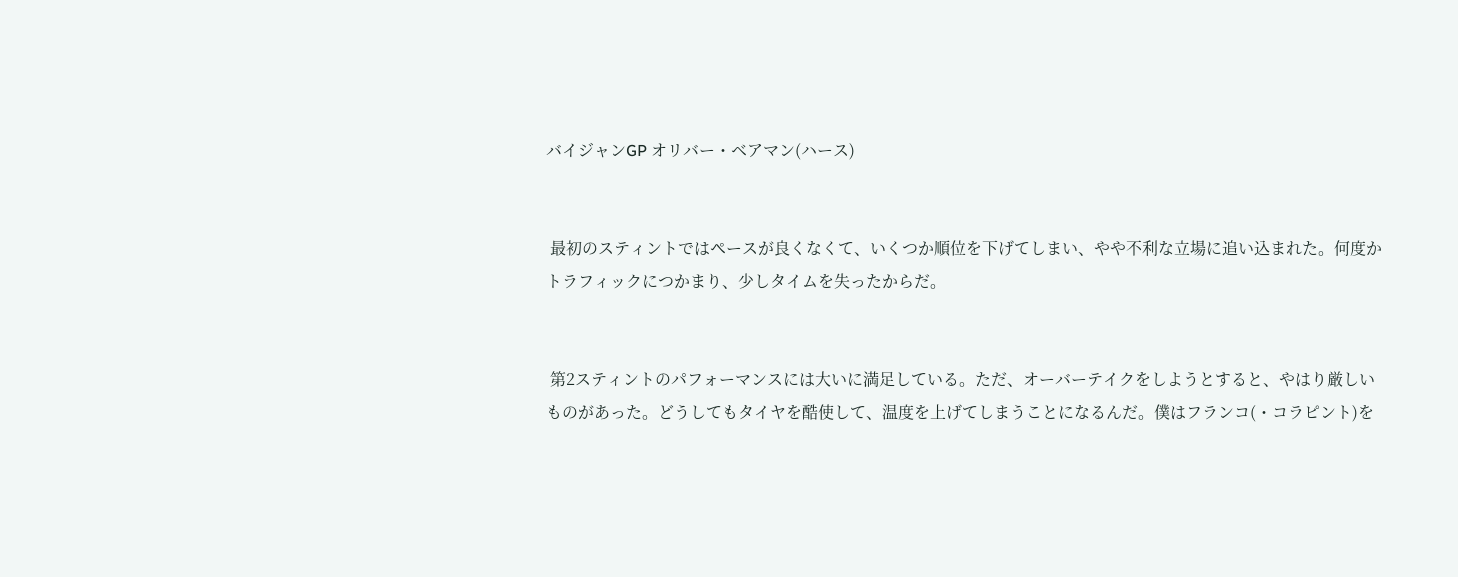バイジャンGP オリバー・ベアマン(ハース)


 最初のスティントではペースが良くなくて、いくつか順位を下げてしまい、やや不利な立場に追い込まれた。何度かトラフィックにつかまり、少しタイムを失ったからだ。


 第2スティントのパフォーマンスには大いに満足している。ただ、オーバーテイクをしようとすると、やはり厳しいものがあった。どうしてもタイヤを酷使して、温度を上げてしまうことになるんだ。僕はフランコ(・コラピント)を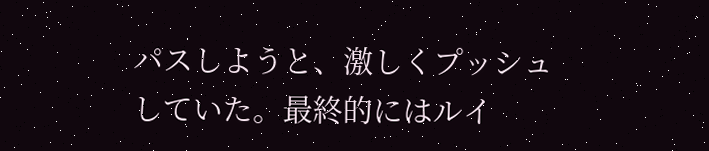パスしようと、激しくプッシュしていた。最終的にはルイ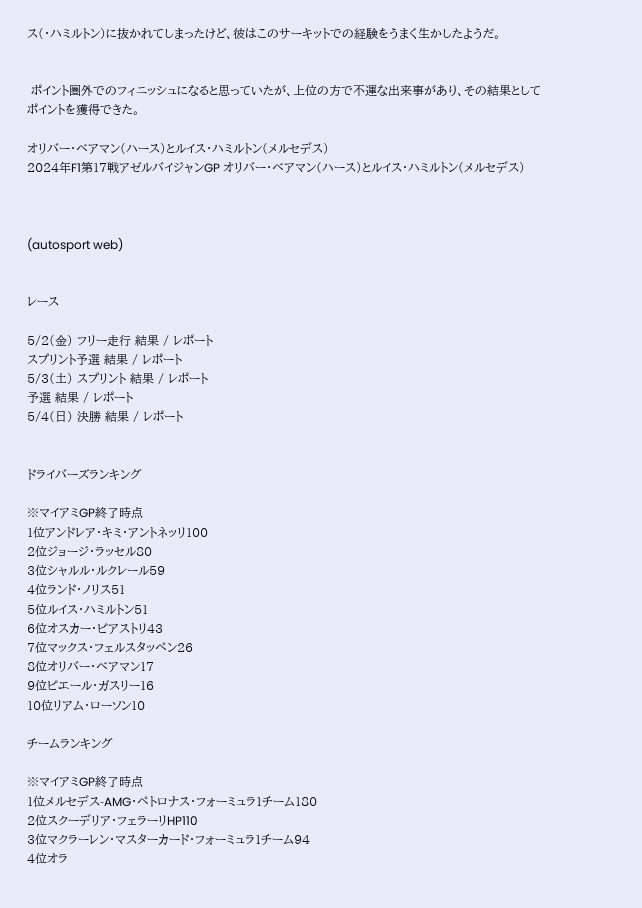ス(・ハミルトン)に抜かれてしまったけど、彼はこのサーキットでの経験をうまく生かしたようだ。


 ポイント圏外でのフィニッシュになると思っていたが、上位の方で不運な出来事があり、その結果としてポイントを獲得できた。

オリバー・ベアマン(ハース)とルイス・ハミルトン(メルセデス)
2024年F1第17戦アゼルバイジャンGP オリバー・ベアマン(ハース)とルイス・ハミルトン(メルセデス)



(autosport web)


レース

5/2(金) フリー走行 結果 / レポート
スプリント予選 結果 / レポート
5/3(土) スプリント 結果 / レポート
予選 結果 / レポート
5/4(日) 決勝 結果 / レポート


ドライバーズランキング

※マイアミGP終了時点
1位アンドレア・キミ・アントネッリ100
2位ジョージ・ラッセル80
3位シャルル・ルクレール59
4位ランド・ノリス51
5位ルイス・ハミルトン51
6位オスカー・ピアストリ43
7位マックス・フェルスタッペン26
8位オリバー・ベアマン17
9位ピエール・ガスリー16
10位リアム・ローソン10

チームランキング

※マイアミGP終了時点
1位メルセデス-AMG・ペトロナス・フォーミュラ1チーム180
2位スクーデリア・フェラーリHP110
3位マクラーレン・マスターカード・フォーミュラ1チーム94
4位オラ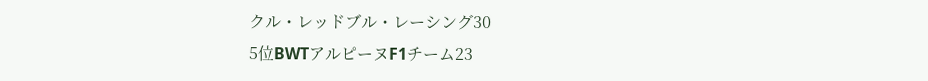クル・レッドブル・レーシング30
5位BWTアルピーヌF1チーム23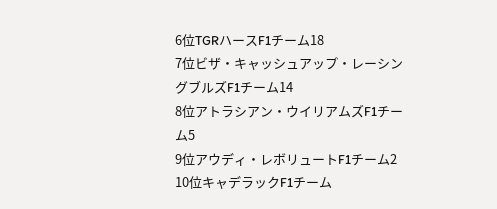6位TGRハースF1チーム18
7位ビザ・キャッシュアップ・レーシングブルズF1チーム14
8位アトラシアン・ウイリアムズF1チーム5
9位アウディ・レボリュートF1チーム2
10位キャデラックF1チーム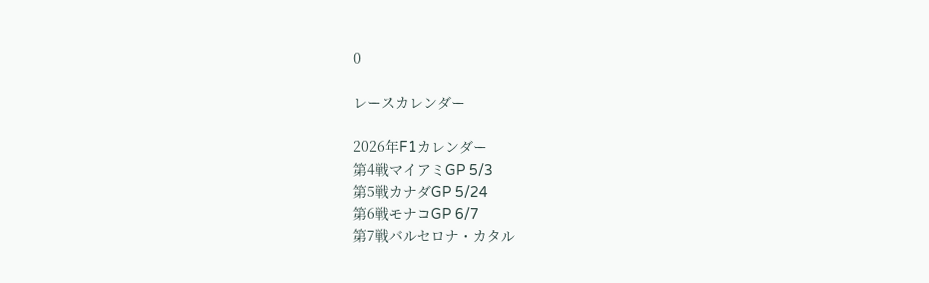0

レースカレンダー

2026年F1カレンダー
第4戦マイアミGP 5/3
第5戦カナダGP 5/24
第6戦モナコGP 6/7
第7戦バルセロナ・カタル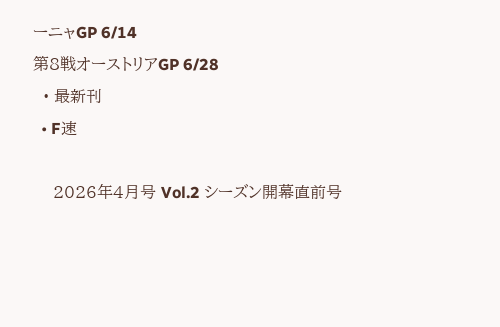ーニャGP 6/14
第8戦オーストリアGP 6/28
  • 最新刊
  • F速

    2026年4月号 Vol.2 シーズン開幕直前号